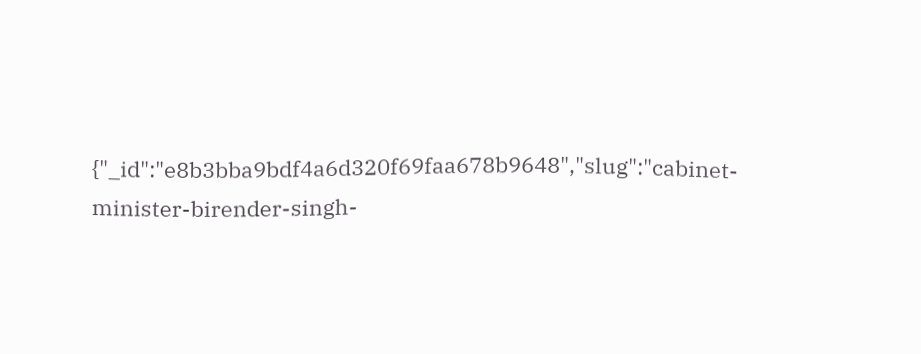{"_id":"e8b3bba9bdf4a6d320f69faa678b9648","slug":"cabinet-minister-birender-singh-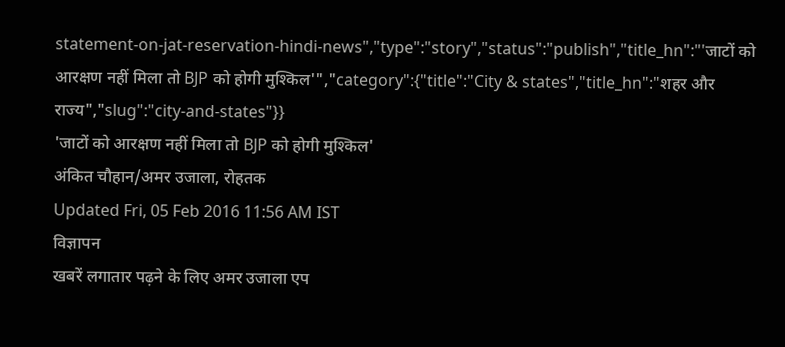statement-on-jat-reservation-hindi-news","type":"story","status":"publish","title_hn":"'जाटों को आरक्षण नहीं मिला तो BJP को होगी मुश्किल'","category":{"title":"City & states","title_hn":"शहर और राज्य","slug":"city-and-states"}}
'जाटों को आरक्षण नहीं मिला तो BJP को होगी मुश्किल'
अंकित चौहान/अमर उजाला, रोहतक
Updated Fri, 05 Feb 2016 11:56 AM IST
विज्ञापन
खबरें लगातार पढ़ने के लिए अमर उजाला एप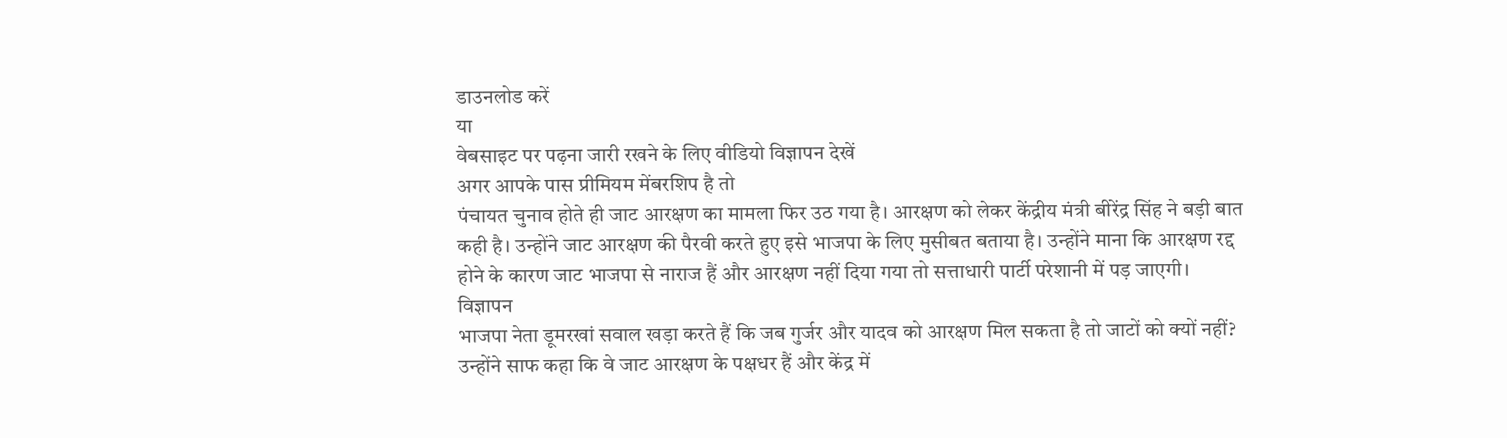डाउनलोड करें
या
वेबसाइट पर पढ़ना जारी रखने के लिए वीडियो विज्ञापन देखें
अगर आपके पास प्रीमियम मेंबरशिप है तो
पंचायत चुनाव होते ही जाट आरक्षण का मामला फिर उठ गया है। आरक्षण को लेकर केंद्रीय मंत्री बीरेंद्र सिंह ने बड़ी बात कही है। उन्होंने जाट आरक्षण की पैरवी करते हुए इसे भाजपा के लिए मुसीबत बताया है। उन्होंने माना कि आरक्षण रद्द होने के कारण जाट भाजपा से नाराज हैं और आरक्षण नहीं दिया गया तो सत्ताधारी पार्टी परेशानी में पड़ जाएगी।
विज्ञापन
भाजपा नेता डूमरखां सवाल खड़ा करते हैं कि जब गुर्जर और यादव को आरक्षण मिल सकता है तो जाटों को क्यों नहीं? उन्होंने साफ कहा कि वे जाट आरक्षण के पक्षधर हैं और केंद्र में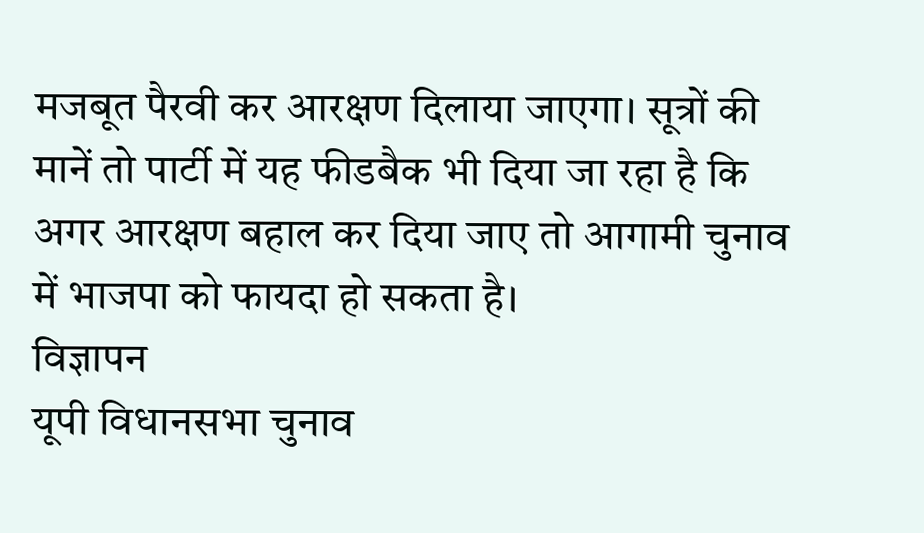मजबूत पैरवी कर आरक्षण दिलाया जाएगा। सूत्रों की मानें तो पार्टी में यह फीडबैक भी दिया जा रहा है कि अगर आरक्षण बहाल कर दिया जाए तो आगामी चुनाव में भाजपा को फायदा हो सकता है।
विज्ञापन
यूपी विधानसभा चुनाव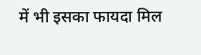में भी इसका फायदा मिल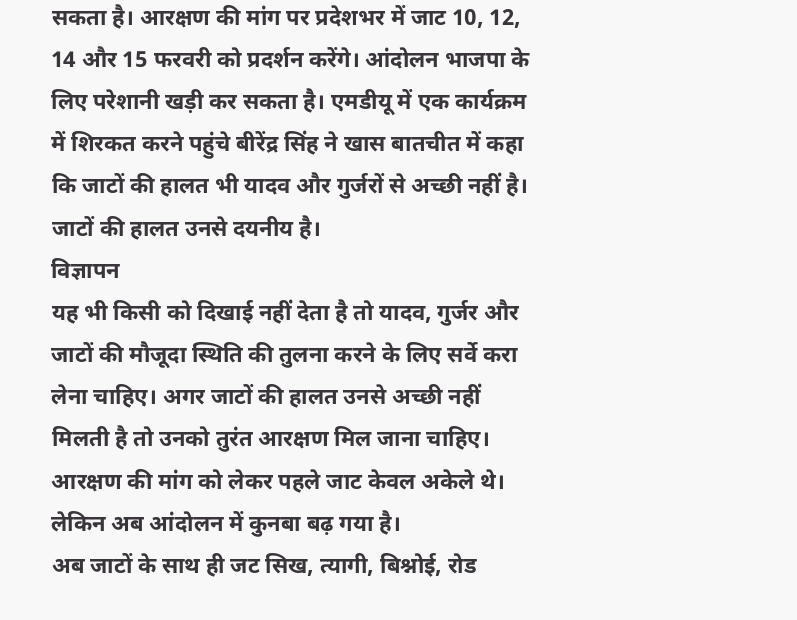सकता है। आरक्षण की मांग पर प्रदेशभर में जाट 10, 12, 14 और 15 फरवरी को प्रदर्शन करेंगे। आंदोलन भाजपा के लिए परेशानी खड़ी कर सकता है। एमडीयू में एक कार्यक्रम में शिरकत करने पहुंचे बीरेंद्र सिंह ने खास बातचीत में कहा कि जाटों की हालत भी यादव और गुर्जरों से अच्छी नहीं है। जाटों की हालत उनसे दयनीय है।
विज्ञापन
यह भी किसी को दिखाई नहीं देता है तो यादव, गुर्जर और जाटों की मौजूदा स्थिति की तुलना करने के लिए सर्वे करा लेना चाहिए। अगर जाटों की हालत उनसे अच्छी नहीं मिलती है तो उनको तुरंत आरक्षण मिल जाना चाहिए। आरक्षण की मांग को लेकर पहले जाट केवल अकेले थे। लेकिन अब आंदोलन में कुनबा बढ़ गया है।
अब जाटों के साथ ही जट सिख, त्यागी, बिश्नोई, रोड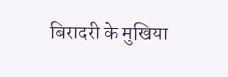बिरादरी के मुखिया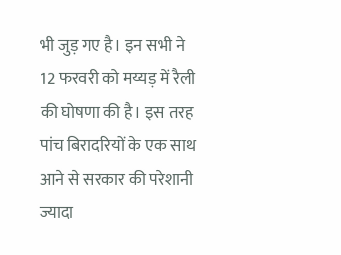भी जुड़ गए है। इन सभी ने 12 फरवरी को मय्यड़ में रैली की घोषणा की है। इस तरह पांच बिरादरियों के एक साथ आने से सरकार की परेशानी ज्यादा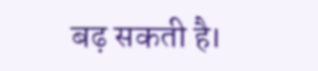बढ़ सकती है।